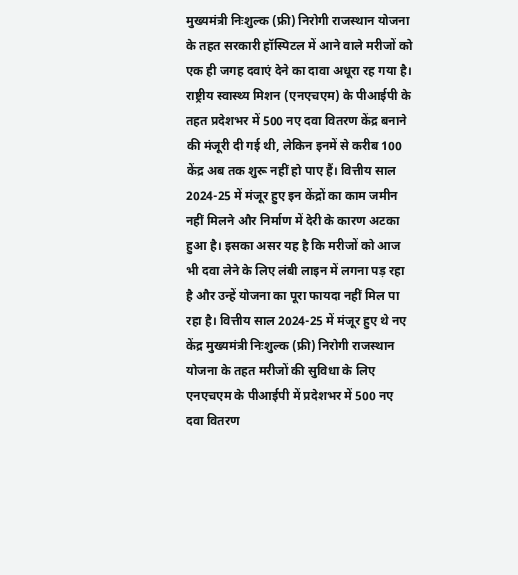मुख्यमंत्री निःशुल्क (फ्री) निरोगी राजस्थान योजना के तहत सरकारी हॉस्पिटल में आने वाले मरीजों को एक ही जगह दवाएं देने का दावा अधूरा रह गया है। राष्ट्रीय स्वास्थ्य मिशन (एनएचएम) के पीआईपी के तहत प्रदेशभर में 500 नए दवा वितरण केंद्र बनाने की मंजूरी दी गई थी, लेकिन इनमें से करीब 100 केंद्र अब तक शुरू नहीं हो पाए हैं। वित्तीय साल 2024-25 में मंजूर हुए इन केंद्रों का काम जमीन नहीं मिलने और निर्माण में देरी के कारण अटका हुआ है। इसका असर यह है कि मरीजों को आज भी दवा लेने के लिए लंबी लाइन में लगना पड़ रहा है और उन्हें योजना का पूरा फायदा नहीं मिल पा रहा है। वित्तीय साल 2024-25 में मंजूर हुए थे नए केंद्र मुख्यमंत्री निःशुल्क (फ्री) निरोगी राजस्थान योजना के तहत मरीजों की सुविधा के लिए एनएचएम के पीआईपी में प्रदेशभर में 500 नए दवा वितरण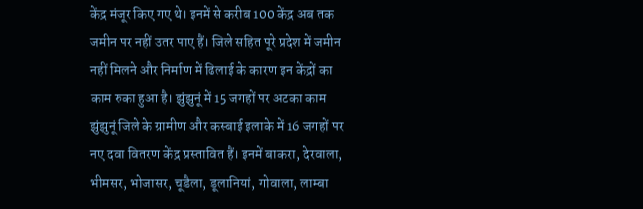केंद्र मंजूर किए गए थे। इनमें से करीब 100 केंद्र अब तक जमीन पर नहीं उतर पाए हैं। जिले सहित पूरे प्रदेश में जमीन नहीं मिलने और निर्माण में ढिलाई के कारण इन केंद्रों का काम रुका हुआ है। झुंझुनूं में 15 जगहों पर अटका काम झुंझुनूं जिले के ग्रामीण और कस्बाई इलाके में 16 जगहों पर नए दवा वितरण केंद्र प्रस्तावित हैं। इनमें बाकरा, देरवाला, भीमसर, भोजासर, चूडैला, डूलानियां, गोवाला, लाम्बा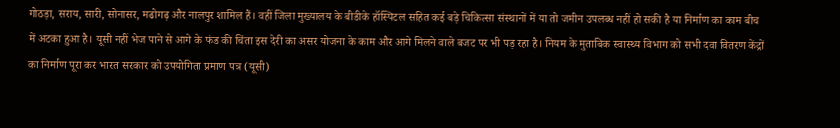गोठड़ा, सराय, सारी, सोनासर, मढोगढ़ और नालपुर शामिल हैं। वहीं जिला मुख्यालय के बीडीके हॉस्पिटल सहित कई बड़े चिकित्सा संस्थानों में या तो जमीन उपलब्ध नहीं हो सकी है या निर्माण का काम बीच में अटका हुआ है। यूसी नहीं भेज पाने से आगे के फंड की चिंता इस देरी का असर योजना के काम और आगे मिलने वाले बजट पर भी पड़ रहा है। नियम के मुताबिक स्वास्थ्य विभाग को सभी दवा वितरण केंद्रों का निर्माण पूरा कर भारत सरकार को उपयोगिता प्रमाण पत्र (यूसी)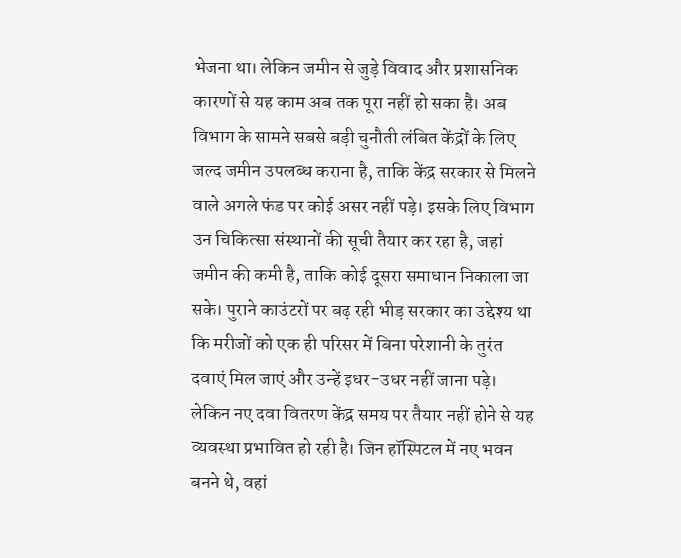भेजना था। लेकिन जमीन से जुड़े विवाद और प्रशासनिक कारणों से यह काम अब तक पूरा नहीं हो सका है। अब विभाग के सामने सबसे बड़ी चुनौती लंबित केंद्रों के लिए जल्द जमीन उपलब्ध कराना है, ताकि केंद्र सरकार से मिलने वाले अगले फंड पर कोई असर नहीं पड़े। इसके लिए विभाग उन चिकित्सा संस्थानों की सूची तैयार कर रहा है, जहां जमीन की कमी है, ताकि कोई दूसरा समाधान निकाला जा सके। पुराने काउंटरों पर बढ़ रही भीड़ सरकार का उद्देश्य था कि मरीजों को एक ही परिसर में बिना परेशानी के तुरंत दवाएं मिल जाएं और उन्हें इधर-उधर नहीं जाना पड़े। लेकिन नए दवा वितरण केंद्र समय पर तैयार नहीं होने से यह व्यवस्था प्रभावित हो रही है। जिन हॉस्पिटल में नए भवन बनने थे, वहां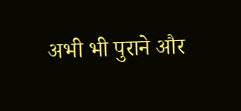अभी भी पुराने और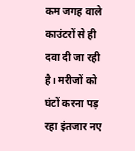कम जगह वाले काउंटरों से ही दवा दी जा रही है। मरीजों को घंटों करना पड़ रहा इंतजार नए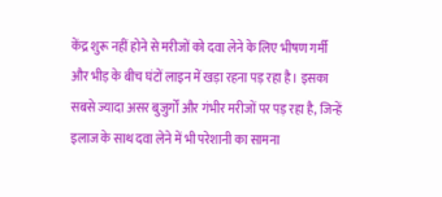केंद्र शुरू नहीं होने से मरीजों को दवा लेने के लिए भीषण गर्मी और भीड़ के बीच घंटों लाइन में खड़ा रहना पड़ रहा है। इसका सबसे ज्यादा असर बुजुर्गों और गंभीर मरीजों पर पड़ रहा है, जिन्हें इलाज के साथ दवा लेने में भी परेशानी का सामना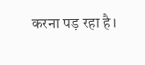करना पड़ रहा है।